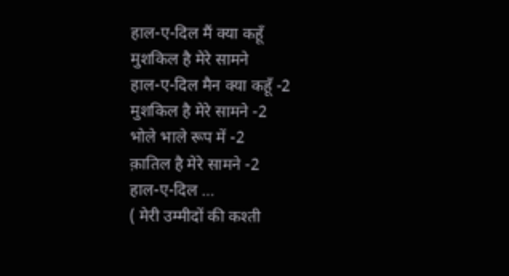हाल-ए-दिल मैं क्या कहूँ
मुशकिल है मेरे सामने
हाल-ए-दिल मैन क्या कहूँ -2
मुशकिल है मेरे सामने -2
भोले भाले रूप में -2
क़ातिल है मेरे सामने -2
हाल-ए-दिल …
( मेरी उम्मीदों की कश्ती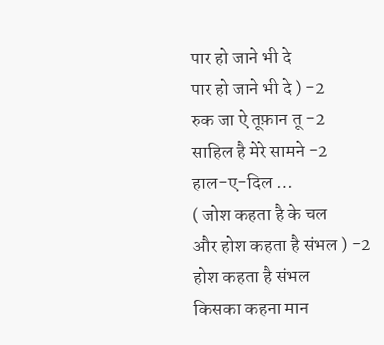पार हो जाने भी दे
पार हो जाने भी दे ) -2
रुक जा ऐ तूफ़ान तू -2
साहिल है मेरे सामने -2
हाल-ए-दिल …
( जोश कहता है के चल
और होश कहता है संभल ) -2
होश कहता है संभल
किसका कहना मान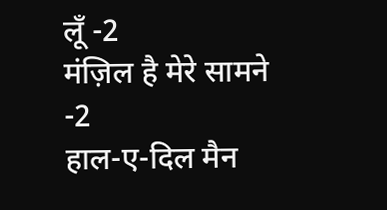लूँ -2
मंज़िल है मेरे सामने -2
हाल-ए-दिल मैन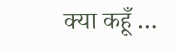क्या कहूँ …